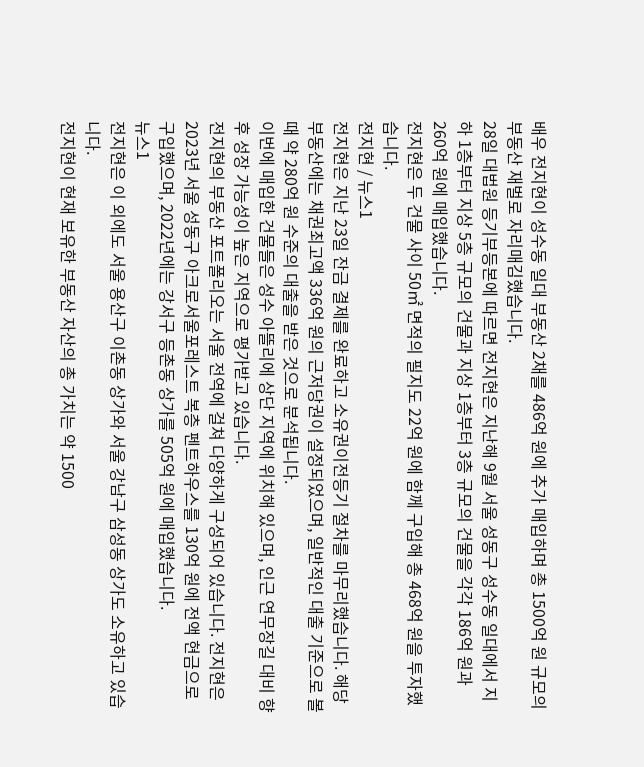배우 전지현이 성수동 일대 부동산 2채를 486억 원에 추가 매입하며 총 1500억 원 규모의 부동산 재벌로 자리매김했습니다.
28일 대법원 등기부등본에 따르면 전지현은 지난해 9월 서울 성동구 성수동 일대에서 지하 1층부터 지상 5층 규모의 건물과 지상 1층부터 3층 규모의 건물을 각각 186억 원과 260억 원에 매입했습니다.
전지현은 두 건물 사이 50㎡ 면적의 필지도 22억 원에 함께 구입해 총 468억 원을 투자했습니다.
전지현 / 뉴스1
전지현은 지난 23일 잔금 결제를 완료하고 소유권이전등기 절차를 마무리했습니다. 해당 부동산에는 채권최고액 336억 원의 근저당권이 설정되었으며, 일반적인 대출 기준으로 볼 때 약 280억 원 수준의 대출을 받은 것으로 분석됩니다.
이번에 매입한 건물들은 성수 아뜰리에 상단 지역에 위치해 있으며, 인근 연무장길 대비 향후 성장 가능성이 높은 지역으로 평가받고 있습니다.
전지현의 부동산 포트폴리오는 서울 전역에 걸쳐 다양하게 구성되어 있습니다. 전지현은 2023년 서울 성동구 아크로서울포레스트 복층 펜트하우스를 130억 원에 전액 현금으로 구입했으며, 2022년에는 강서구 등촌동 상가를 505억 원에 매입했습니다.
뉴스1
전지현은 이 외에도 서울 용산구 이촌동 상가와 서울 강남구 삼성동 상가도 소유하고 있습니다.
전지현이 현재 보유한 부동산 자산의 총 가치는 약 1500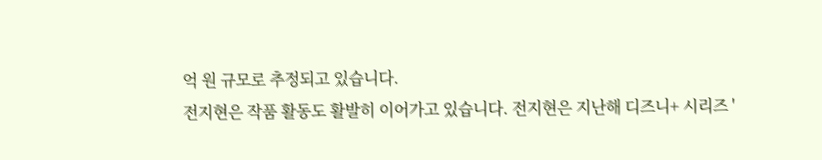억 원 규모로 추정되고 있습니다.
전지현은 작품 활동도 활발히 이어가고 있습니다. 전지현은 지난해 디즈니+ 시리즈 '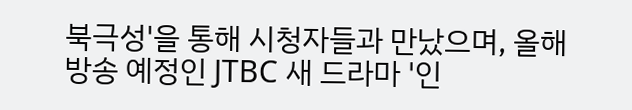북극성'을 통해 시청자들과 만났으며, 올해 방송 예정인 JTBC 새 드라마 '인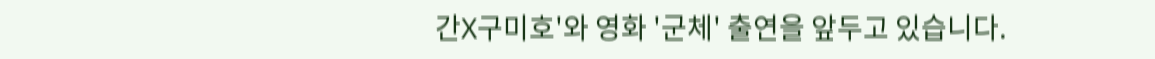간X구미호'와 영화 '군체' 출연을 앞두고 있습니다.